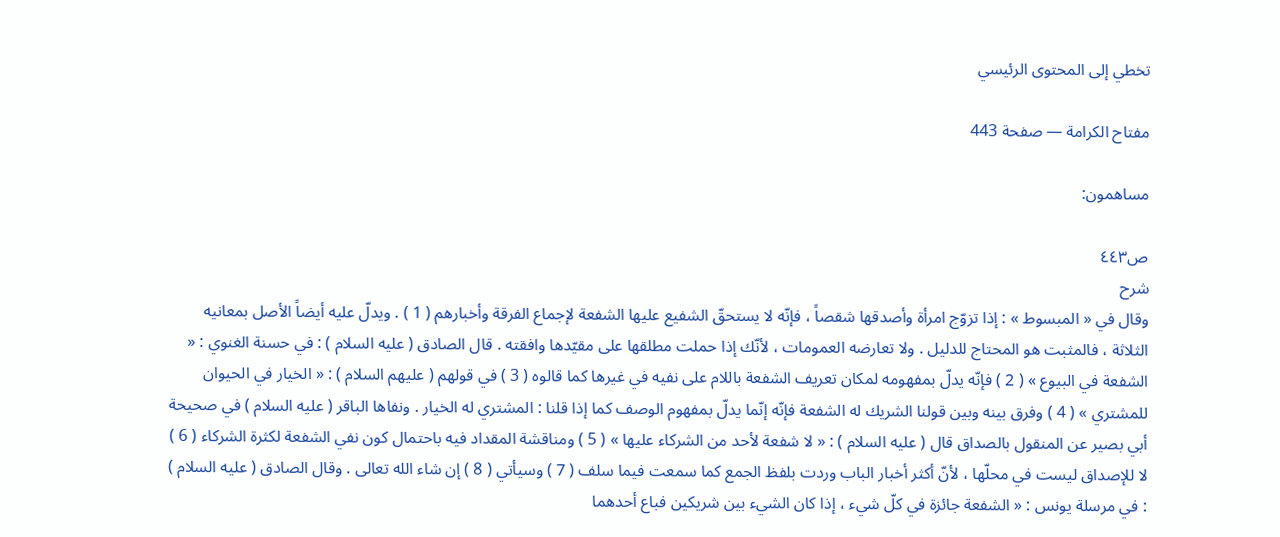تخطي إلى المحتوى الرئيسي

مفتاح الكرامة — صفحة 443

مساهمون:

ص٤٤٣
شرح
وقال في « المبسوط » : إذا تزوّج امرأة وأصدقها شقصاً ، فإنّه لا يستحقّ الشفيع عليها الشفعة لإجماع الفرقة وأخبارهم ( 1 ) . ويدلّ عليه أيضاً الأصل بمعانيه الثلاثة ، فالمثبت هو المحتاج للدليل . ولا تعارضه العمومات ، لأنّك إذا حملت مطلقها على مقيّدها وافقته . قال الصادق ( عليه السلام ) : في حسنة الغنوي : « الشفعة في البيوع » ( 2 ) فإنّه يدلّ بمفهومه لمكان تعريف الشفعة باللام على نفيه في غيرها كما قالوه ( 3 ) في قولهم ( عليهم السلام ) : « الخيار في الحيوان للمشتري » ( 4 ) وفرق بينه وبين قولنا الشريك له الشفعة فإنّه إنّما يدلّ بمفهوم الوصف كما إذا قلنا : المشتري له الخيار . ونفاها الباقر ( عليه السلام ) في صحيحة أبي بصير عن المنقول بالصداق قال ( عليه السلام ) : « لا شفعة لأحد من الشركاء عليها » ( 5 ) ومناقشة المقداد فيه باحتمال كون نفي الشفعة لكثرة الشركاء ( 6 ) لا للإصداق ليست في محلّها ، لأنّ أكثر أخبار الباب وردت بلفظ الجمع كما سمعت فيما سلف ( 7 ) وسيأتي ( 8 ) إن شاء الله تعالى . وقال الصادق ( عليه السلام ) : في مرسلة يونس : « الشفعة جائزة في كلّ شيء ، إذا كان الشيء بين شريكين فباع أحدهما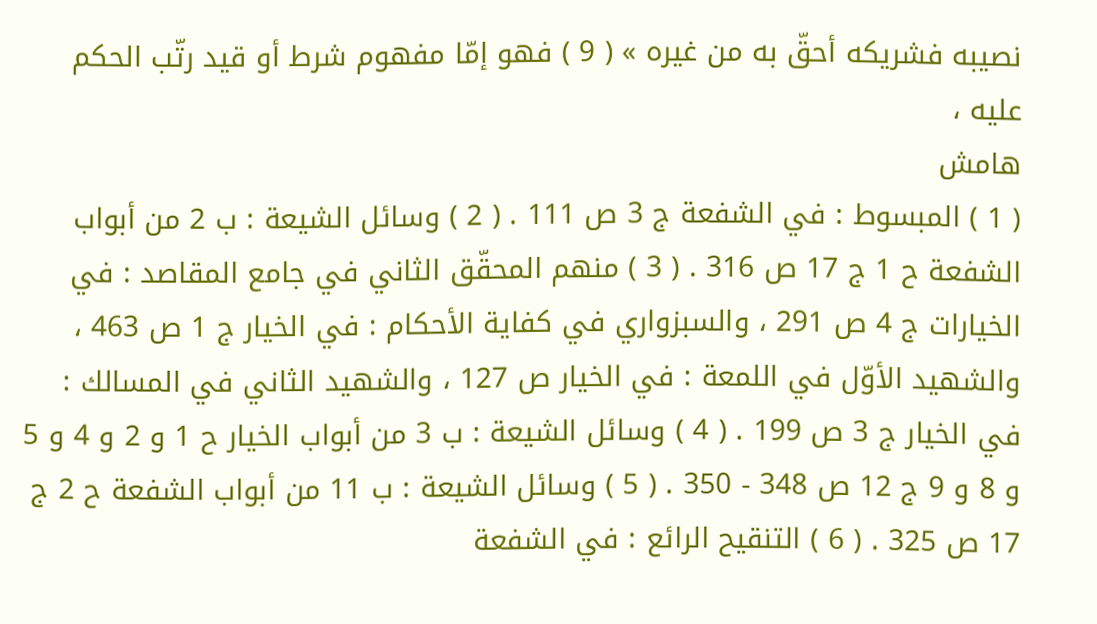نصيبه فشريكه أحقّ به من غيره » ( 9 ) فهو إمّا مفهوم شرط أو قيد رتّب الحكم عليه ،
هامش
( 1 ) المبسوط : في الشفعة ج 3 ص 111 . ( 2 ) وسائل الشيعة : ب 2 من أبواب الشفعة ح 1 ج 17 ص 316 . ( 3 ) منهم المحقّق الثاني في جامع المقاصد : في الخيارات ج 4 ص 291 ، والسبزواري في كفاية الأحكام : في الخيار ج 1 ص 463 ، والشهيد الأوّل في اللمعة : في الخيار ص 127 ، والشهيد الثاني في المسالك : في الخيار ج 3 ص 199 . ( 4 ) وسائل الشيعة : ب 3 من أبواب الخيار ح 1 و 2 و 4 و 5 و 8 و 9 ج 12 ص 348 - 350 . ( 5 ) وسائل الشيعة : ب 11 من أبواب الشفعة ح 2 ج 17 ص 325 . ( 6 ) التنقيح الرائع : في الشفعة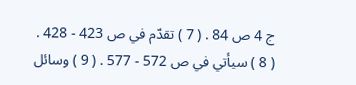ج 4 ص 84 . ( 7 ) تقدّم في ص 423 - 428 . ( 8 ) سيأتي في ص 572 - 577 . ( 9 ) وسائل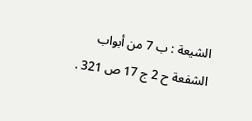الشيعة : ب 7 من أبواب الشفعة ح 2 ج 17 ص 321 .